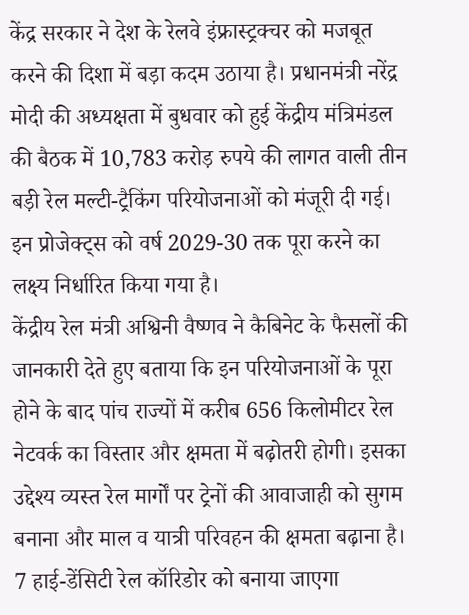केंद्र सरकार ने देश के रेलवे इंफ्रास्ट्रक्चर को मजबूत करने की दिशा में बड़ा कदम उठाया है। प्रधानमंत्री नरेंद्र मोदी की अध्यक्षता में बुधवार को हुई केंद्रीय मंत्रिमंडल की बैठक में 10,783 करोड़ रुपये की लागत वाली तीन बड़ी रेल मल्टी-ट्रैकिंग परियोजनाओं को मंजूरी दी गई। इन प्रोजेक्ट्स को वर्ष 2029-30 तक पूरा करने का लक्ष्य निर्धारित किया गया है।
केंद्रीय रेल मंत्री अश्विनी वैष्णव ने कैबिनेट के फैसलों की जानकारी देते हुए बताया कि इन परियोजनाओं के पूरा होने के बाद पांच राज्यों में करीब 656 किलोमीटर रेल नेटवर्क का विस्तार और क्षमता में बढ़ोतरी होगी। इसका उद्देश्य व्यस्त रेल मार्गों पर ट्रेनों की आवाजाही को सुगम बनाना और माल व यात्री परिवहन की क्षमता बढ़ाना है।
7 हाई-डेंसिटी रेल कॉरिडोर को बनाया जाएगा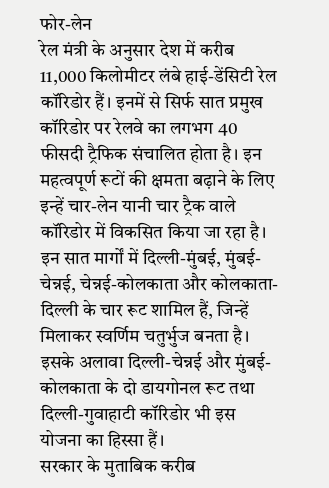फोर-लेन
रेल मंत्री के अनुसार देश में करीब 11,000 किलोमीटर लंबे हाई-डेंसिटी रेल कॉरिडोर हैं। इनमें से सिर्फ सात प्रमुख कॉरिडोर पर रेलवे का लगभग 40 फीसदी ट्रैफिक संचालित होता है। इन महत्वपूर्ण रूटों की क्षमता बढ़ाने के लिए इन्हें चार-लेन यानी चार ट्रैक वाले कॉरिडोर में विकसित किया जा रहा है।
इन सात मार्गों में दिल्ली-मुंबई, मुंबई-चेन्नई, चेन्नई-कोलकाता और कोलकाता-दिल्ली के चार रूट शामिल हैं, जिन्हें मिलाकर स्वर्णिम चतुर्भुज बनता है। इसके अलावा दिल्ली-चेन्नई और मुंबई-कोलकाता के दो डायगोनल रूट तथा दिल्ली-गुवाहाटी कॉरिडोर भी इस योजना का हिस्सा हैं।
सरकार के मुताबिक करीब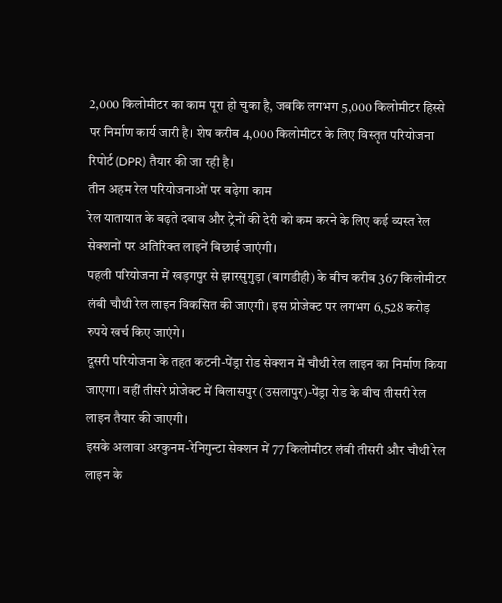2,000 किलोमीटर का काम पूरा हो चुका है, जबकि लगभग 5,000 किलोमीटर हिस्से पर निर्माण कार्य जारी है। शेष करीब 4,000 किलोमीटर के लिए विस्तृत परियोजना रिपोर्ट (DPR) तैयार की जा रही है।
तीन अहम रेल परियोजनाओं पर बढ़ेगा काम
रेल यातायात के बढ़ते दबाव और ट्रेनों की देरी को कम करने के लिए कई व्यस्त रेल सेक्शनों पर अतिरिक्त लाइनें बिछाई जाएंगी।
पहली परियोजना में खड़गपुर से झारसुगुड़ा (बागडीही) के बीच करीब 367 किलोमीटर लंबी चौथी रेल लाइन विकसित की जाएगी। इस प्रोजेक्ट पर लगभग 6,528 करोड़ रुपये खर्च किए जाएंगे।
दूसरी परियोजना के तहत कटनी-पेंड्रा रोड सेक्शन में चौथी रेल लाइन का निर्माण किया जाएगा। वहीं तीसरे प्रोजेक्ट में बिलासपुर (उसलापुर)-पेंड्रा रोड के बीच तीसरी रेल लाइन तैयार की जाएगी।
इसके अलावा अरकुनम-रेनिगुन्टा सेक्शन में 77 किलोमीटर लंबी तीसरी और चौथी रेल लाइन के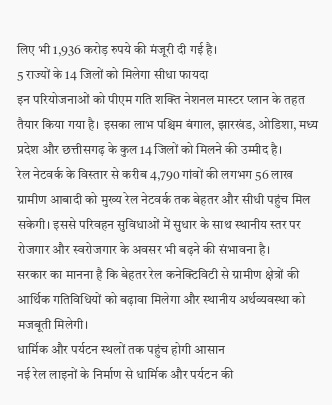लिए भी 1,936 करोड़ रुपये की मंजूरी दी गई है।
5 राज्यों के 14 जिलों को मिलेगा सीधा फायदा
इन परियोजनाओं को पीएम गति शक्ति नेशनल मास्टर प्लान के तहत तैयार किया गया है। इसका लाभ पश्चिम बंगाल, झारखंड, ओडिशा, मध्य प्रदेश और छत्तीसगढ़ के कुल 14 जिलों को मिलने की उम्मीद है।
रेल नेटवर्क के विस्तार से करीब 4,790 गांवों की लगभग 56 लाख ग्रामीण आबादी को मुख्य रेल नेटवर्क तक बेहतर और सीधी पहुंच मिल सकेगी। इससे परिवहन सुविधाओं में सुधार के साथ स्थानीय स्तर पर रोजगार और स्वरोजगार के अवसर भी बढ़ने की संभावना है।
सरकार का मानना है कि बेहतर रेल कनेक्टिविटी से ग्रामीण क्षेत्रों की आर्थिक गतिविधियों को बढ़ावा मिलेगा और स्थानीय अर्थव्यवस्था को मजबूती मिलेगी।
धार्मिक और पर्यटन स्थलों तक पहुंच होगी आसान
नई रेल लाइनों के निर्माण से धार्मिक और पर्यटन की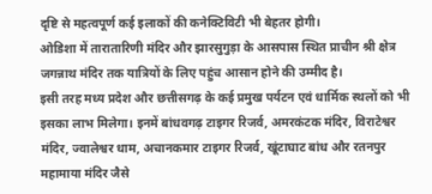दृष्टि से महत्वपूर्ण कई इलाकों की कनेक्टिविटी भी बेहतर होगी।
ओडिशा में तारातारिणी मंदिर और झारसुगुड़ा के आसपास स्थित प्राचीन श्री क्षेत्र जगन्नाथ मंदिर तक यात्रियों के लिए पहुंच आसान होने की उम्मीद है।
इसी तरह मध्य प्रदेश और छत्तीसगढ़ के कई प्रमुख पर्यटन एवं धार्मिक स्थलों को भी इसका लाभ मिलेगा। इनमें बांधवगढ़ टाइगर रिजर्व, अमरकंटक मंदिर, विराटेश्वर मंदिर, ज्वालेश्वर धाम, अचानकमार टाइगर रिजर्व, खूंटाघाट बांध और रतनपुर महामाया मंदिर जैसे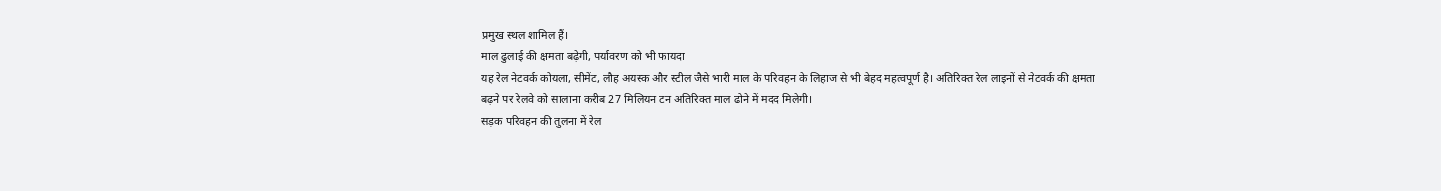प्रमुख स्थल शामिल हैं।
माल ढुलाई की क्षमता बढ़ेगी, पर्यावरण को भी फायदा
यह रेल नेटवर्क कोयला, सीमेंट, लौह अयस्क और स्टील जैसे भारी माल के परिवहन के लिहाज से भी बेहद महत्वपूर्ण है। अतिरिक्त रेल लाइनों से नेटवर्क की क्षमता बढ़ने पर रेलवे को सालाना करीब 27 मिलियन टन अतिरिक्त माल ढोने में मदद मिलेगी।
सड़क परिवहन की तुलना में रेल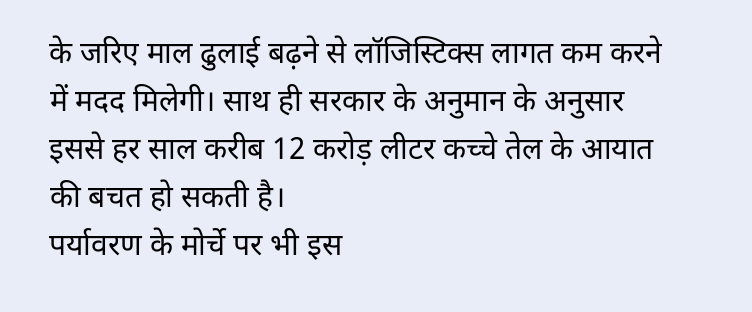के जरिए माल ढुलाई बढ़ने से लॉजिस्टिक्स लागत कम करने में मदद मिलेगी। साथ ही सरकार के अनुमान के अनुसार इससे हर साल करीब 12 करोड़ लीटर कच्चे तेल के आयात की बचत हो सकती है।
पर्यावरण के मोर्चे पर भी इस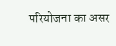परियोजना का असर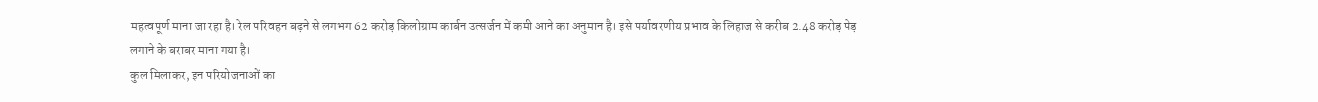महत्वपूर्ण माना जा रहा है। रेल परिवहन बढ़ने से लगभग 62 करोड़ किलोग्राम कार्बन उत्सर्जन में कमी आने का अनुमान है। इसे पर्यावरणीय प्रभाव के लिहाज से करीब 2.48 करोड़ पेड़ लगाने के बराबर माना गया है।
कुल मिलाकर, इन परियोजनाओं का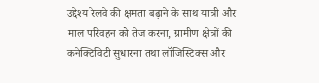उद्देश्य रेलवे की क्षमता बढ़ाने के साथ यात्री और माल परिवहन को तेज करना, ग्रामीण क्षेत्रों की कनेक्टिविटी सुधारना तथा लॉजिस्टिक्स और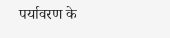पर्यावरण के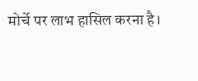मोर्चे पर लाभ हासिल करना है।